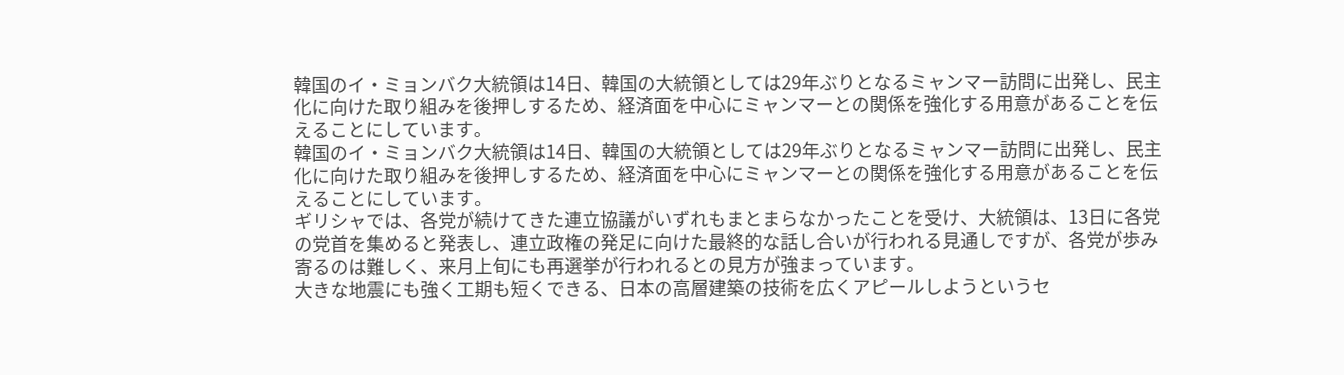韓国のイ・ミョンバク大統領は14日、韓国の大統領としては29年ぶりとなるミャンマー訪問に出発し、民主化に向けた取り組みを後押しするため、経済面を中心にミャンマーとの関係を強化する用意があることを伝えることにしています。
韓国のイ・ミョンバク大統領は14日、韓国の大統領としては29年ぶりとなるミャンマー訪問に出発し、民主化に向けた取り組みを後押しするため、経済面を中心にミャンマーとの関係を強化する用意があることを伝えることにしています。
ギリシャでは、各党が続けてきた連立協議がいずれもまとまらなかったことを受け、大統領は、13日に各党の党首を集めると発表し、連立政権の発足に向けた最終的な話し合いが行われる見通しですが、各党が歩み寄るのは難しく、来月上旬にも再選挙が行われるとの見方が強まっています。
大きな地震にも強く工期も短くできる、日本の高層建築の技術を広くアピールしようというセ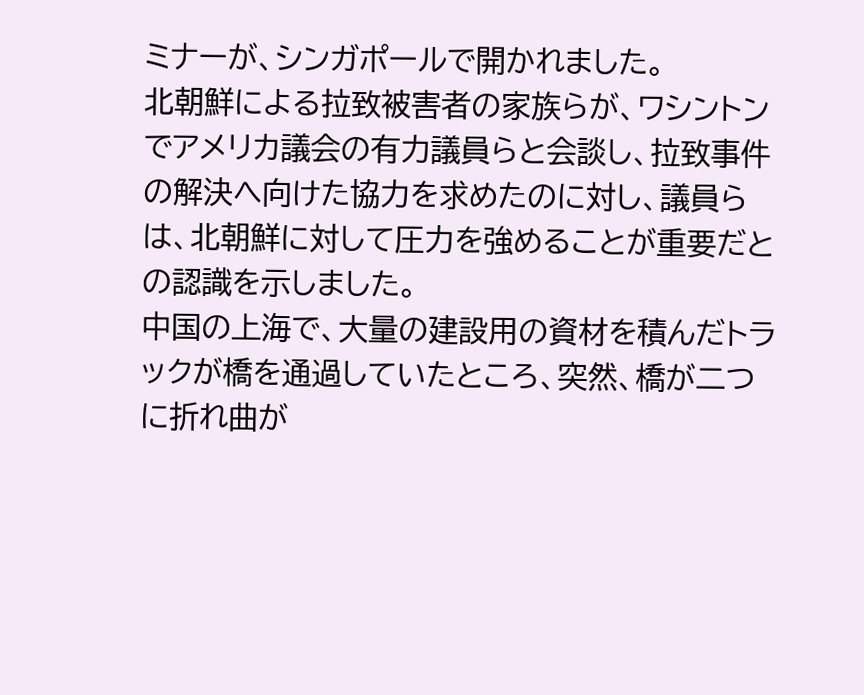ミナーが、シンガポールで開かれました。
北朝鮮による拉致被害者の家族らが、ワシントンでアメリカ議会の有力議員らと会談し、拉致事件の解決へ向けた協力を求めたのに対し、議員らは、北朝鮮に対して圧力を強めることが重要だとの認識を示しました。
中国の上海で、大量の建設用の資材を積んだトラックが橋を通過していたところ、突然、橋が二つに折れ曲が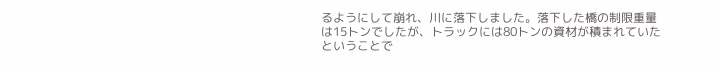るようにして崩れ、川に落下しました。落下した橋の制限重量は15トンでしたが、トラックには80トンの資材が積まれていたということで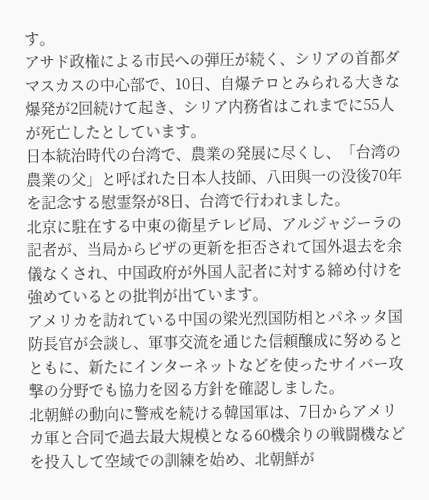す。
アサド政権による市民への弾圧が続く、シリアの首都ダマスカスの中心部で、10日、自爆テロとみられる大きな爆発が2回続けて起き、シリア内務省はこれまでに55人が死亡したとしています。
日本統治時代の台湾で、農業の発展に尽くし、「台湾の農業の父」と呼ばれた日本人技師、八田與一の没後70年を記念する慰霊祭が8日、台湾で行われました。
北京に駐在する中東の衛星テレビ局、アルジャジーラの記者が、当局からビザの更新を拒否されて国外退去を余儀なくされ、中国政府が外国人記者に対する締め付けを強めているとの批判が出ています。
アメリカを訪れている中国の梁光烈国防相とパネッタ国防長官が会談し、軍事交流を通じた信頼醸成に努めるとともに、新たにインターネットなどを使ったサイバー攻撃の分野でも協力を図る方針を確認しました。
北朝鮮の動向に警戒を続ける韓国軍は、7日からアメリカ軍と合同で過去最大規模となる60機余りの戦闘機などを投入して空域での訓練を始め、北朝鮮が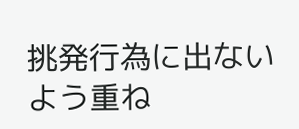挑発行為に出ないよう重ね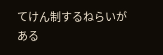てけん制するねらいがある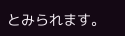とみられます。